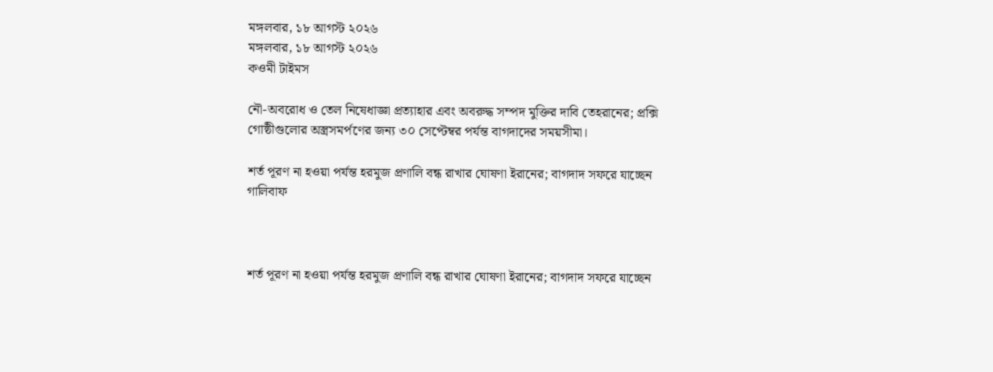মঙ্গলবার, ১৮ আগস্ট ২০২৬
মঙ্গলবার, ১৮ আগস্ট ২০২৬
কওমী টাইমস

নৌ-অবরোধ ও তেল নিষেধাজ্ঞা প্রত্যাহার এবং অবরুদ্ধ সম্পদ মুক্তির দাবি তেহরানের; প্রক্সি গোষ্ঠীগুলোর অস্ত্রসমর্পণের জন্য ৩০ সেপ্টেম্বর পর্যন্ত বাগদাদের সময়সীমা।

শর্ত পূরণ না হওয়া পর্যন্ত হরমুজ প্রণালি বন্ধ রাখার ঘোষণা ইরানের; বাগদাদ সফরে যাচ্ছেন গালিবাফ



শর্ত পূরণ না হওয়া পর্যন্ত হরমুজ প্রণালি বন্ধ রাখার ঘোষণা ইরানের; বাগদাদ সফরে যাচ্ছেন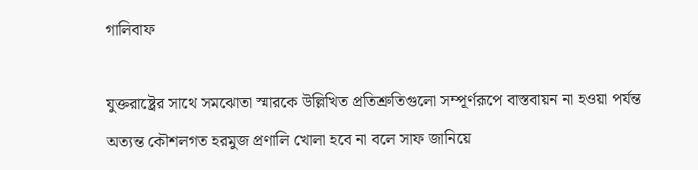গালিবাফ

যুক্তরাষ্ট্রের সাথে সমঝোতা স্মারকে উল্লিখিত প্রতিশ্রুতিগুলো সম্পূর্ণরূপে বাস্তবায়ন না হওয়া পর্যন্ত অত্যন্ত কৌশলগত হরমুজ প্রণালি খোলা হবে না বলে সাফ জানিয়ে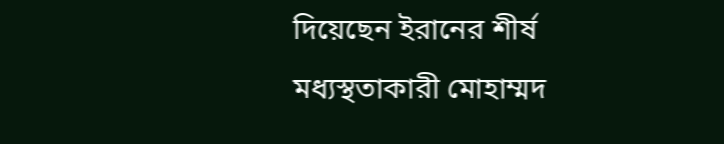দিয়েছেন ইরানের শীর্ষ মধ্যস্থতাকারী মোহাম্মদ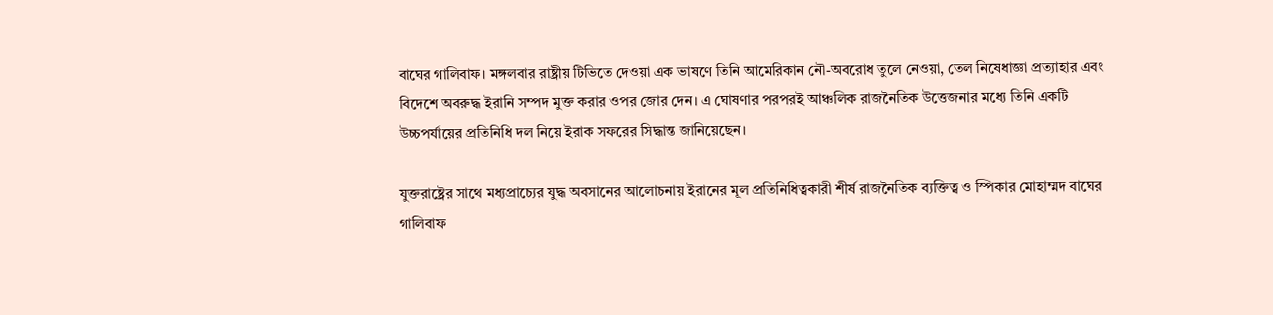বাঘের গালিবাফ। মঙ্গলবার রাষ্ট্রীয় টিভিতে দেওয়া এক ভাষণে তিনি আমেরিকান নৌ-অবরোধ তুলে নেওয়া, তেল নিষেধাজ্ঞা প্রত্যাহার এবং বিদেশে অবরুদ্ধ ইরানি সম্পদ মুক্ত করার ওপর জোর দেন। এ ঘোষণার পরপরই আঞ্চলিক রাজনৈতিক উত্তেজনার মধ্যে তিনি একটি উচ্চপর্যায়ের প্রতিনিধি দল নিয়ে ইরাক সফরের সিদ্ধান্ত জানিয়েছেন।

যুক্তরাষ্ট্রের সাথে মধ্যপ্রাচ্যের যুদ্ধ অবসানের আলোচনায় ইরানের মূল প্রতিনিধিত্বকারী শীর্ষ রাজনৈতিক ব্যক্তিত্ব ও স্পিকার মোহাম্মদ বাঘের গালিবাফ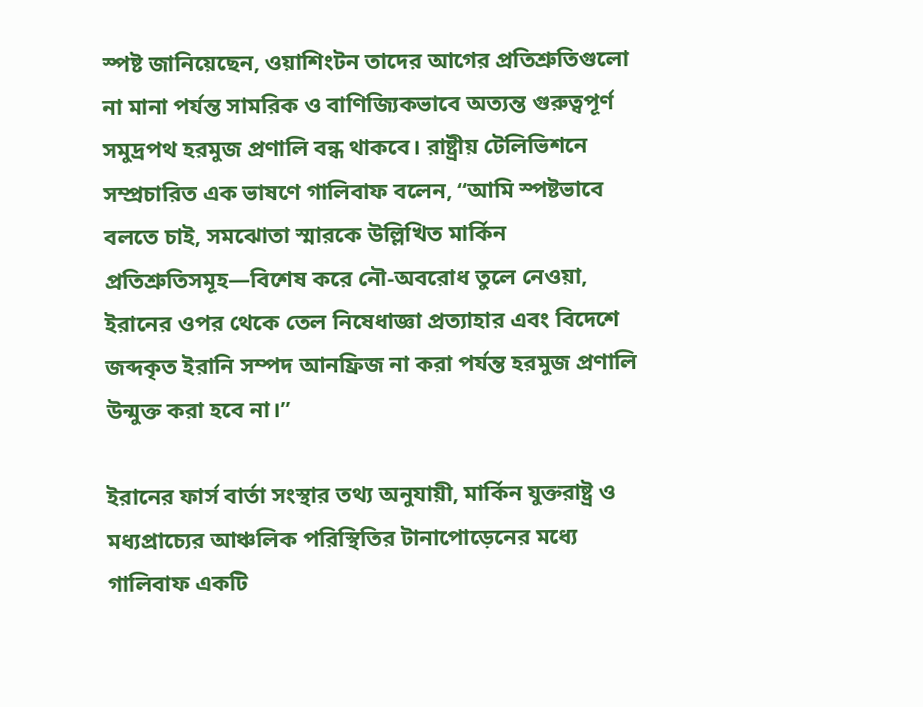স্পষ্ট জানিয়েছেন, ওয়াশিংটন তাদের আগের প্রতিশ্রুতিগুলো না মানা পর্যন্ত সামরিক ও বাণিজ্যিকভাবে অত্যন্ত গুরুত্বপূর্ণ সমুদ্রপথ হরমুজ প্রণালি বন্ধ থাকবে। রাষ্ট্রীয় টেলিভিশনে সম্প্রচারিত এক ভাষণে গালিবাফ বলেন, “আমি স্পষ্টভাবে বলতে চাই, সমঝোতা স্মারকে উল্লিখিত মার্কিন প্রতিশ্রুতিসমূহ—বিশেষ করে নৌ-অবরোধ তুলে নেওয়া, ইরানের ওপর থেকে তেল নিষেধাজ্ঞা প্রত্যাহার এবং বিদেশে জব্দকৃত ইরানি সম্পদ আনফ্রিজ না করা পর্যন্ত হরমুজ প্রণালি উন্মুক্ত করা হবে না।”

ইরানের ফার্স বার্তা সংস্থার তথ্য অনুযায়ী, মার্কিন যুক্তরাষ্ট্র ও মধ্যপ্রাচ্যের আঞ্চলিক পরিস্থিতির টানাপোড়েনের মধ্যে গালিবাফ একটি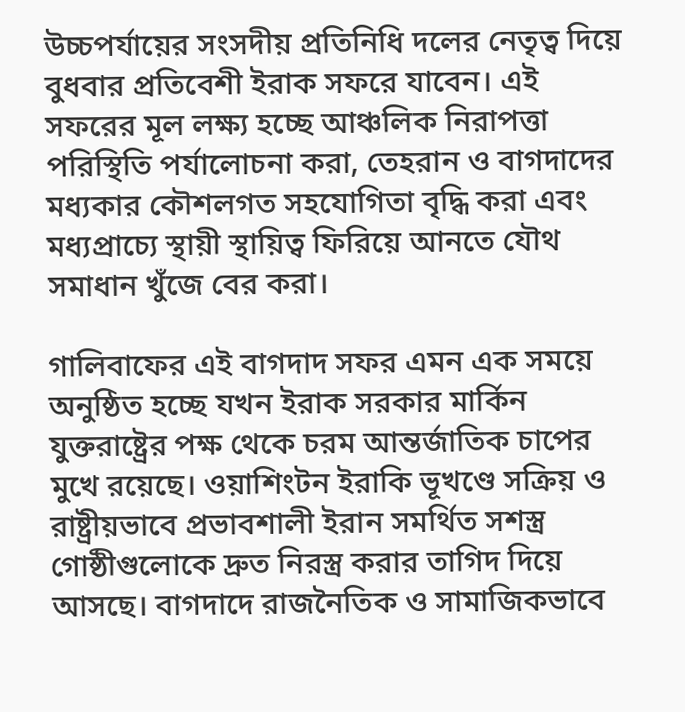উচ্চপর্যায়ের সংসদীয় প্রতিনিধি দলের নেতৃত্ব দিয়ে বুধবার প্রতিবেশী ইরাক সফরে যাবেন। এই সফরের মূল লক্ষ্য হচ্ছে আঞ্চলিক নিরাপত্তা পরিস্থিতি পর্যালোচনা করা, তেহরান ও বাগদাদের মধ্যকার কৌশলগত সহযোগিতা বৃদ্ধি করা এবং মধ্যপ্রাচ্যে স্থায়ী স্থায়িত্ব ফিরিয়ে আনতে যৌথ সমাধান খুঁজে বের করা।

গালিবাফের এই বাগদাদ সফর এমন এক সময়ে অনুষ্ঠিত হচ্ছে যখন ইরাক সরকার মার্কিন যুক্তরাষ্ট্রের পক্ষ থেকে চরম আন্তর্জাতিক চাপের মুখে রয়েছে। ওয়াশিংটন ইরাকি ভূখণ্ডে সক্রিয় ও রাষ্ট্রীয়ভাবে প্রভাবশালী ইরান সমর্থিত সশস্ত্র গোষ্ঠীগুলোকে দ্রুত নিরস্ত্র করার তাগিদ দিয়ে আসছে। বাগদাদে রাজনৈতিক ও সামাজিকভাবে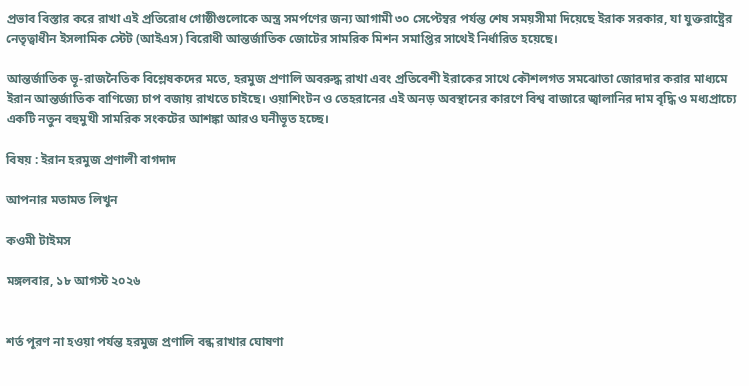প্রভাব বিস্তার করে রাখা এই প্রতিরোধ গোষ্ঠীগুলোকে অস্ত্র সমর্পণের জন্য আগামী ৩০ সেপ্টেম্বর পর্যন্ত শেষ সময়সীমা দিয়েছে ইরাক সরকার, যা যুক্তরাষ্ট্রের নেতৃত্বাধীন ইসলামিক স্টেট (আইএস) বিরোধী আন্তর্জাতিক জোটের সামরিক মিশন সমাপ্তির সাথেই নির্ধারিত হয়েছে।

আন্তর্জাতিক ভূ-রাজনৈতিক বিশ্লেষকদের মতে, হরমুজ প্রণালি অবরুদ্ধ রাখা এবং প্রতিবেশী ইরাকের সাথে কৌশলগত সমঝোতা জোরদার করার মাধ্যমে ইরান আন্তর্জাতিক বাণিজ্যে চাপ বজায় রাখতে চাইছে। ওয়াশিংটন ও তেহরানের এই অনড় অবস্থানের কারণে বিশ্ব বাজারে জ্বালানির দাম বৃদ্ধি ও মধ্যপ্রাচ্যে একটি নতুন বহুমুখী সামরিক সংকটের আশঙ্কা আরও ঘনীভূত হচ্ছে।

বিষয় : ইরান হরমুজ প্রণালী বাগদাদ

আপনার মতামত লিখুন

কওমী টাইমস

মঙ্গলবার, ১৮ আগস্ট ২০২৬


শর্ত পূরণ না হওয়া পর্যন্ত হরমুজ প্রণালি বন্ধ রাখার ঘোষণা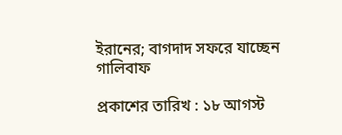ইরানের; বাগদাদ সফরে যাচ্ছেন গালিবাফ

প্রকাশের তারিখ : ১৮ আগস্ট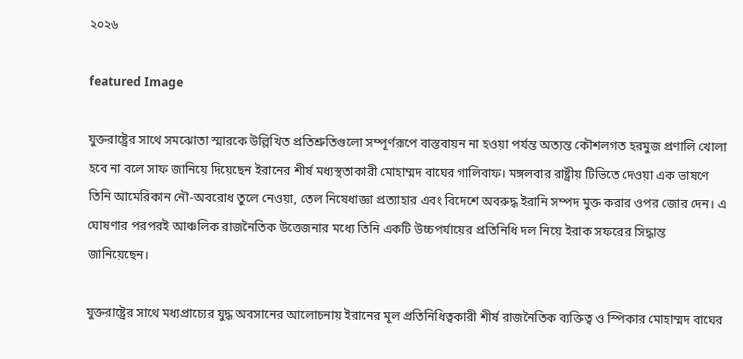২০২৬

featured Image

যুক্তরাষ্ট্রের সাথে সমঝোতা স্মারকে উল্লিখিত প্রতিশ্রুতিগুলো সম্পূর্ণরূপে বাস্তবায়ন না হওয়া পর্যন্ত অত্যন্ত কৌশলগত হরমুজ প্রণালি খোলা হবে না বলে সাফ জানিয়ে দিয়েছেন ইরানের শীর্ষ মধ্যস্থতাকারী মোহাম্মদ বাঘের গালিবাফ। মঙ্গলবার রাষ্ট্রীয় টিভিতে দেওয়া এক ভাষণে তিনি আমেরিকান নৌ-অবরোধ তুলে নেওয়া, তেল নিষেধাজ্ঞা প্রত্যাহার এবং বিদেশে অবরুদ্ধ ইরানি সম্পদ মুক্ত করার ওপর জোর দেন। এ ঘোষণার পরপরই আঞ্চলিক রাজনৈতিক উত্তেজনার মধ্যে তিনি একটি উচ্চপর্যায়ের প্রতিনিধি দল নিয়ে ইরাক সফরের সিদ্ধান্ত জানিয়েছেন।

যুক্তরাষ্ট্রের সাথে মধ্যপ্রাচ্যের যুদ্ধ অবসানের আলোচনায় ইরানের মূল প্রতিনিধিত্বকারী শীর্ষ রাজনৈতিক ব্যক্তিত্ব ও স্পিকার মোহাম্মদ বাঘের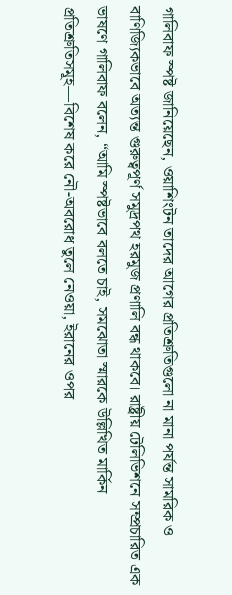গালিবাফ স্পষ্ট জানিয়েছেন, ওয়াশিংটন তাদের আগের প্রতিশ্রুতিগুলো না মানা পর্যন্ত সামরিক ও বাণিজ্যিকভাবে অত্যন্ত গুরুত্বপূর্ণ সমুদ্রপথ হরমুজ প্রণালি বন্ধ থাকবে। রাষ্ট্রীয় টেলিভিশনে সম্প্রচারিত এক ভাষণে গালিবাফ বলেন, “আমি স্পষ্টভাবে বলতে চাই, সমঝোতা স্মারকে উল্লিখিত মার্কিন প্রতিশ্রুতিসমূহ—বিশেষ করে নৌ-অবরোধ তুলে নেওয়া, ইরানের ওপর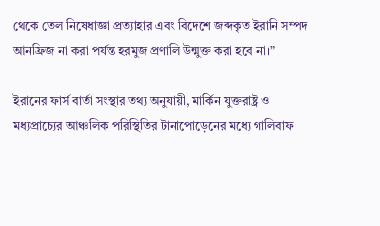থেকে তেল নিষেধাজ্ঞা প্রত্যাহার এবং বিদেশে জব্দকৃত ইরানি সম্পদ আনফ্রিজ না করা পর্যন্ত হরমুজ প্রণালি উন্মুক্ত করা হবে না।”

ইরানের ফার্স বার্তা সংস্থার তথ্য অনুযায়ী, মার্কিন যুক্তরাষ্ট্র ও মধ্যপ্রাচ্যের আঞ্চলিক পরিস্থিতির টানাপোড়েনের মধ্যে গালিবাফ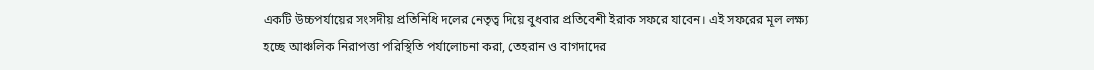একটি উচ্চপর্যায়ের সংসদীয় প্রতিনিধি দলের নেতৃত্ব দিয়ে বুধবার প্রতিবেশী ইরাক সফরে যাবেন। এই সফরের মূল লক্ষ্য হচ্ছে আঞ্চলিক নিরাপত্তা পরিস্থিতি পর্যালোচনা করা, তেহরান ও বাগদাদের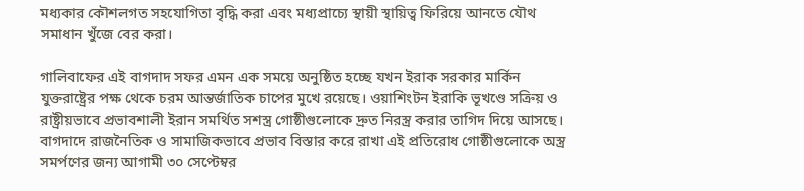মধ্যকার কৌশলগত সহযোগিতা বৃদ্ধি করা এবং মধ্যপ্রাচ্যে স্থায়ী স্থায়িত্ব ফিরিয়ে আনতে যৌথ সমাধান খুঁজে বের করা।

গালিবাফের এই বাগদাদ সফর এমন এক সময়ে অনুষ্ঠিত হচ্ছে যখন ইরাক সরকার মার্কিন যুক্তরাষ্ট্রের পক্ষ থেকে চরম আন্তর্জাতিক চাপের মুখে রয়েছে। ওয়াশিংটন ইরাকি ভূখণ্ডে সক্রিয় ও রাষ্ট্রীয়ভাবে প্রভাবশালী ইরান সমর্থিত সশস্ত্র গোষ্ঠীগুলোকে দ্রুত নিরস্ত্র করার তাগিদ দিয়ে আসছে। বাগদাদে রাজনৈতিক ও সামাজিকভাবে প্রভাব বিস্তার করে রাখা এই প্রতিরোধ গোষ্ঠীগুলোকে অস্ত্র সমর্পণের জন্য আগামী ৩০ সেপ্টেম্বর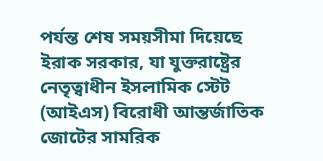পর্যন্ত শেষ সময়সীমা দিয়েছে ইরাক সরকার, যা যুক্তরাষ্ট্রের নেতৃত্বাধীন ইসলামিক স্টেট (আইএস) বিরোধী আন্তর্জাতিক জোটের সামরিক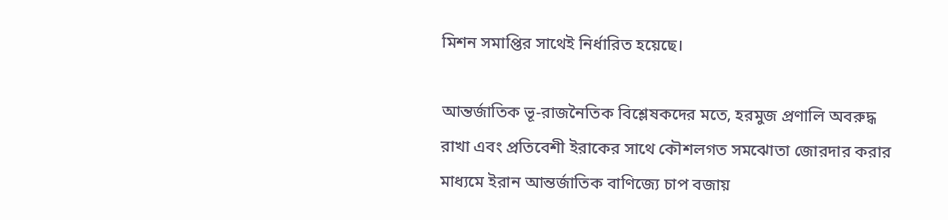মিশন সমাপ্তির সাথেই নির্ধারিত হয়েছে।

আন্তর্জাতিক ভূ-রাজনৈতিক বিশ্লেষকদের মতে, হরমুজ প্রণালি অবরুদ্ধ রাখা এবং প্রতিবেশী ইরাকের সাথে কৌশলগত সমঝোতা জোরদার করার মাধ্যমে ইরান আন্তর্জাতিক বাণিজ্যে চাপ বজায়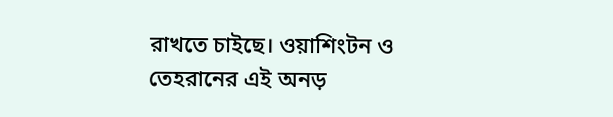রাখতে চাইছে। ওয়াশিংটন ও তেহরানের এই অনড়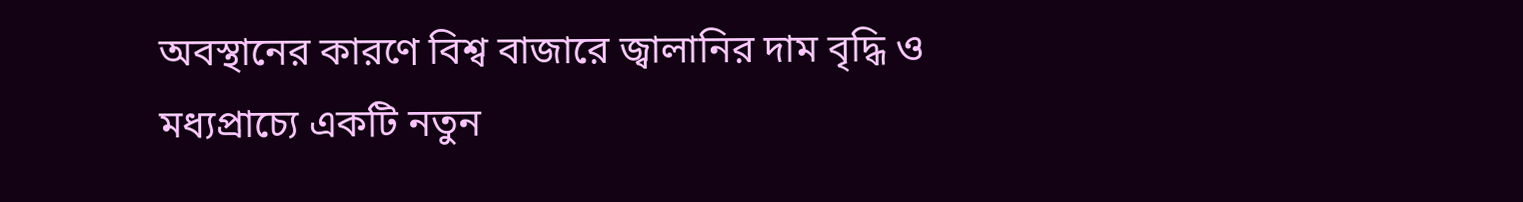অবস্থানের কারণে বিশ্ব বাজারে জ্বালানির দাম বৃদ্ধি ও মধ্যপ্রাচ্যে একটি নতুন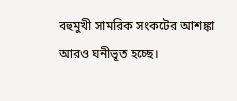বহুমুখী সামরিক সংকটের আশঙ্কা আরও ঘনীভূত হচ্ছে।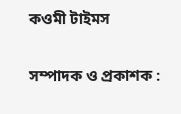কওমী টাইমস

সম্পাদক ও প্রকাশক :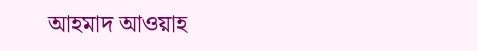আহমাদ আওয়াহ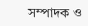সম্পাদক ও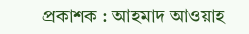প্রকাশক : আহমাদ আওয়াহ